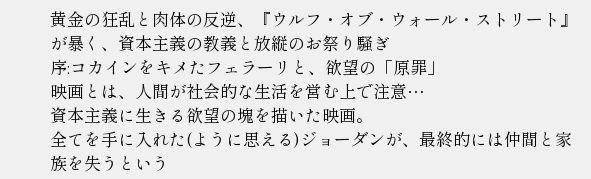黄金の狂乱と肉体の反逆、『ウルフ・オブ・ウォール・ストリート』が暴く、資本主義の教義と放縦のお祭り騒ぎ
序:コカインをキメたフェラーリと、欲望の「原罪」
映画とは、人間が社会的な生活を営む上で注意…
資本主義に生きる欲望の塊を描いた映画。
全てを手に入れた(ように思える)ジョーダンが、最終的には仲間と家族を失うという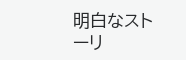明白なストーリ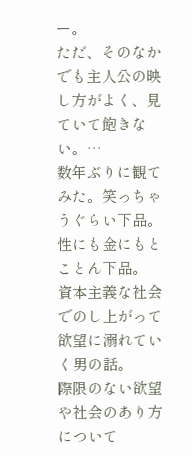ー。
ただ、そのなかでも主人公の映し方がよく、見ていて飽きない。…
数年ぶりに観てみた。笑っちゃうぐらい下品。性にも金にもとことん下品。
資本主義な社会でのし上がって欲望に溺れていく男の話。
際限のない欲望や社会のあり方について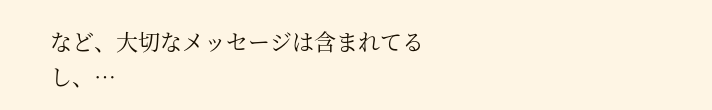など、大切なメッセージは含まれてるし、…